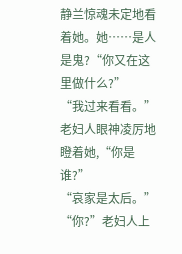静兰惊魂未定地看着她。她……是人是鬼?“你又在这里做什么?”
“我过来看看。”老妇人眼神凌厉地瞪着她,“你是谁?”
“哀家是太后。”
“你?”老妇人上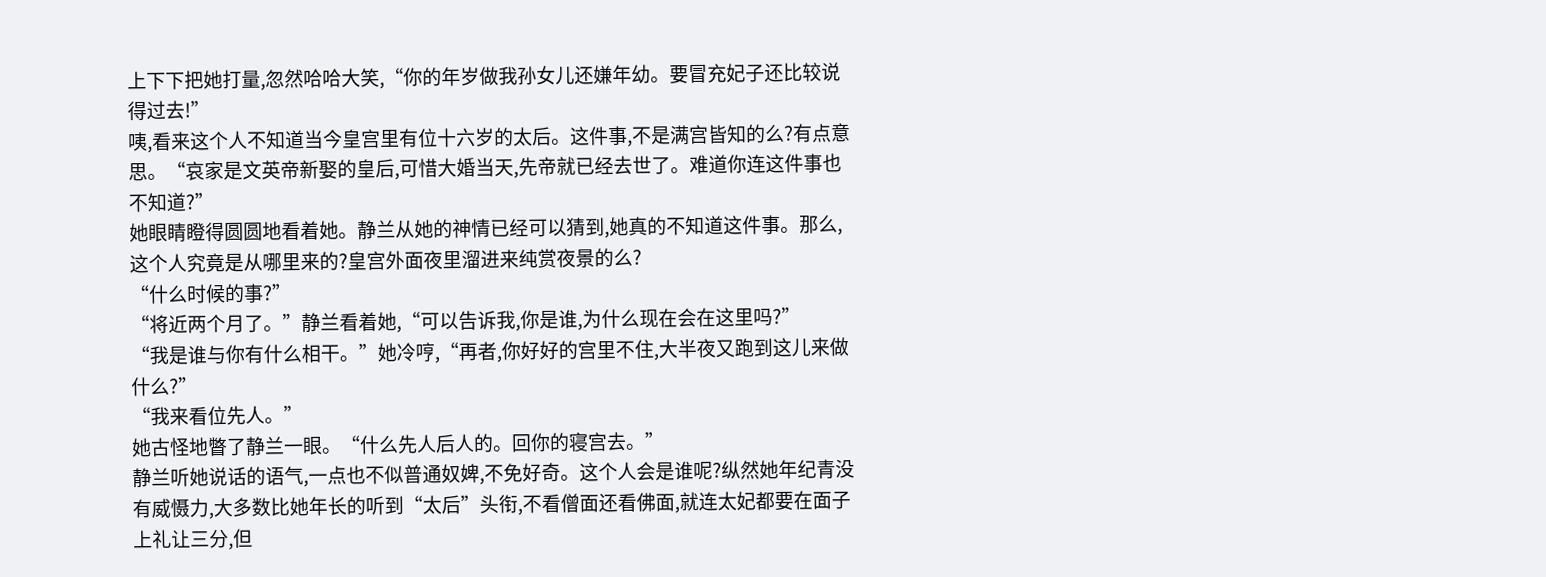上下下把她打量,忽然哈哈大笑,“你的年岁做我孙女儿还嫌年幼。要冒充妃子还比较说得过去!”
咦,看来这个人不知道当今皇宫里有位十六岁的太后。这件事,不是满宫皆知的么?有点意思。“哀家是文英帝新娶的皇后,可惜大婚当天,先帝就已经去世了。难道你连这件事也不知道?”
她眼睛瞪得圆圆地看着她。静兰从她的神情已经可以猜到,她真的不知道这件事。那么,这个人究竟是从哪里来的?皇宫外面夜里溜进来纯赏夜景的么?
“什么时候的事?”
“将近两个月了。”静兰看着她,“可以告诉我,你是谁,为什么现在会在这里吗?”
“我是谁与你有什么相干。”她冷哼,“再者,你好好的宫里不住,大半夜又跑到这儿来做什么?”
“我来看位先人。”
她古怪地瞥了静兰一眼。“什么先人后人的。回你的寝宫去。”
静兰听她说话的语气,一点也不似普通奴婢,不免好奇。这个人会是谁呢?纵然她年纪青没有威慑力,大多数比她年长的听到“太后”头衔,不看僧面还看佛面,就连太妃都要在面子上礼让三分,但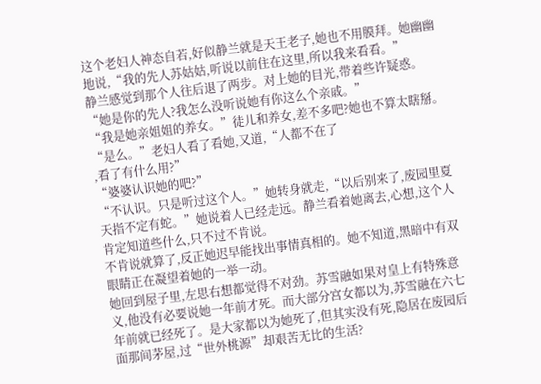这个老妇人神态自若,好似静兰就是天王老子,她也不用膜拜。她幽幽地说,“我的先人苏姑姑,听说以前住在这里,所以我来看看。”
静兰感觉到那个人往后退了两步。对上她的目光,带着些许疑惑。“她是你的先人?我怎么没听说她有你这么个亲戚。”
“我是她亲姐姐的养女。”徒儿和养女,差不多吧?她也不算太瞎掰。
“是么。”老妇人看了看她,又道,“人都不在了
,看了有什么用?”
“婆婆认识她的吧?”
“不认识。只是听过这个人。”她转身就走,“以后别来了,废园里夏天指不定有蛇。”她说着人已经走远。静兰看着她离去,心想,这个人肯定知道些什么,只不过不肯说。
不肯说就算了,反正她迟早能找出事情真相的。她不知道,黑暗中有双眼睛正在凝望着她的一举一动。
她回到屋子里,左思右想都觉得不对劲。苏雪融如果对皇上有特殊意义,他没有必要说她一年前才死。而大部分宫女都以为,苏雪融在六七年前就已经死了。是大家都以为她死了,但其实没有死,隐居在废园后面那间茅屋,过“世外桃源”却艰苦无比的生活?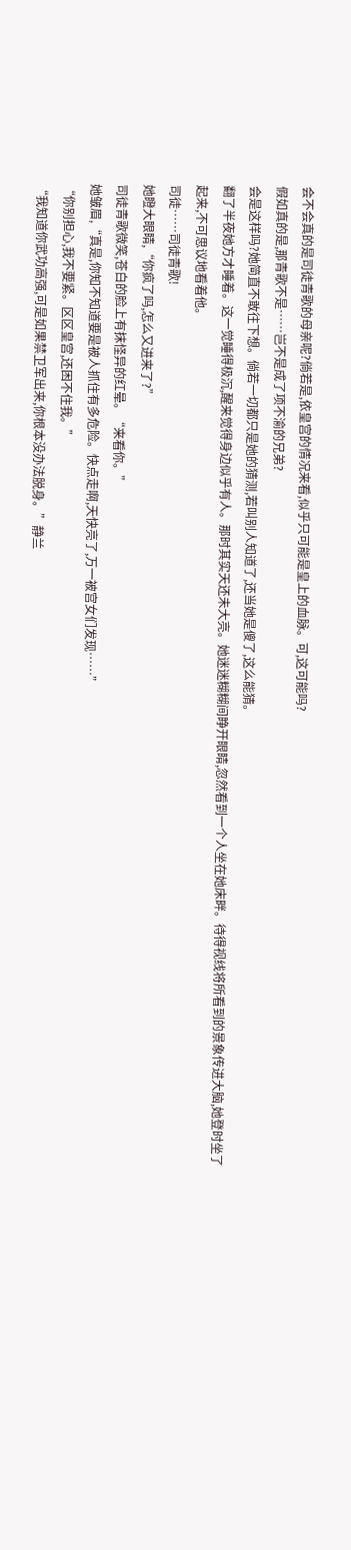会不会真的是司徒青歌的母亲呢?倘若是,依皇宫的情况来看,似乎只可能是皇上的血脉。可,这可能吗?
假如真的是,那青歌不是……岂不是成了项不渝的兄弟?
会是这样吗?她简直不敢往下想。倘若一切都只是她的猜测,若叫别人知道了,还当她是傻了,这么能猜。
翻了半夜她方才睡着。这一觉睡得极沉,醒来觉得身边似乎有人。那时其实天还未大亮。她迷迷糊糊间睁开眼睛,忽然看到一个人坐在她床畔。待得视线将所看到的景象传进大脑,她登时坐了起来,不可思议地看着他。
司徒……司徒青歌!
她瞪大眼睛,“你疯了吗,怎么又进来了?”
司徒青歌微笑,苍白的脸上有抹怪异的红晕。“来看你。”
她皱眉,“真是,你知不知道要是被人抓住有多危险。快点走啊,天快亮了,万一被宫女们发现……”
“你别担心,我不要紧。区区皇宫,还困不住我。”
“我知道你武功高强,可是如果禁卫军出来,你根本没办法脱身。”静兰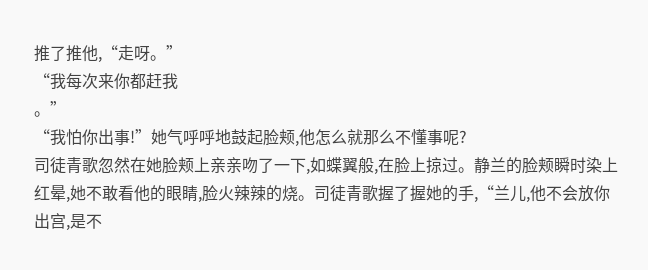推了推他,“走呀。”
“我每次来你都赶我
。”
“我怕你出事!”她气呼呼地鼓起脸颊,他怎么就那么不懂事呢?
司徒青歌忽然在她脸颊上亲亲吻了一下,如蝶翼般,在脸上掠过。静兰的脸颊瞬时染上红晕,她不敢看他的眼睛,脸火辣辣的烧。司徒青歌握了握她的手,“兰儿,他不会放你出宫,是不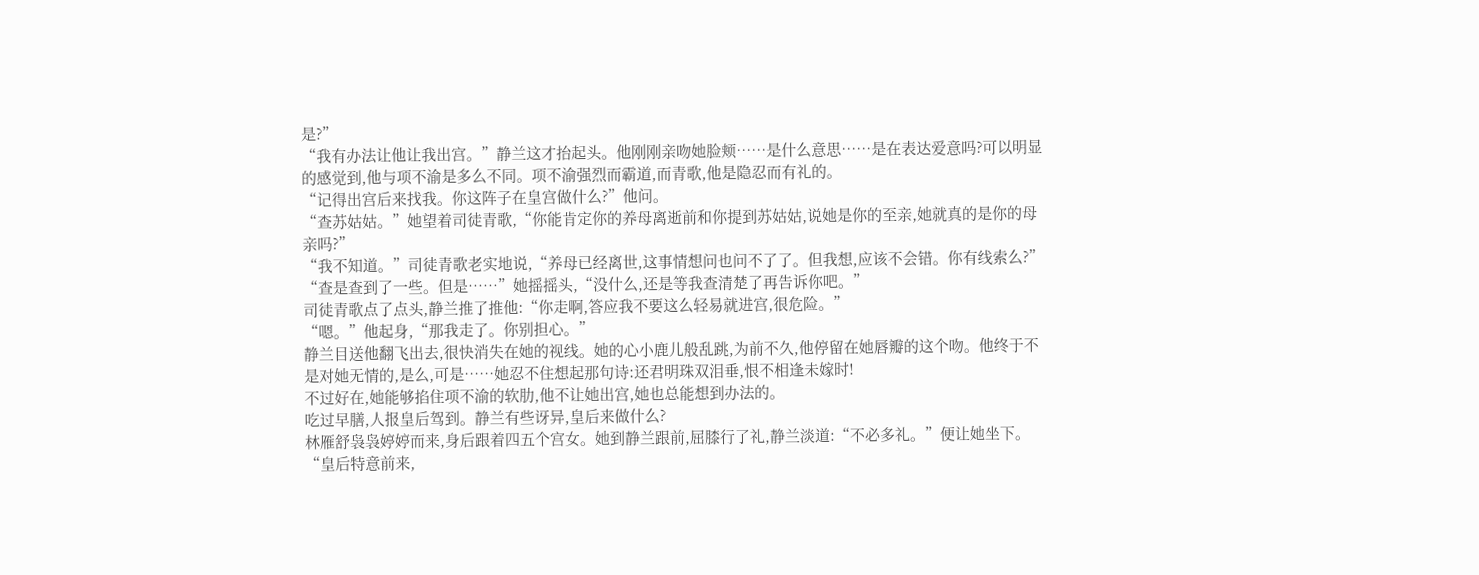是?”
“我有办法让他让我出宫。”静兰这才抬起头。他刚刚亲吻她脸颊……是什么意思……是在表达爱意吗?可以明显的感觉到,他与项不渝是多么不同。项不渝强烈而霸道,而青歌,他是隐忍而有礼的。
“记得出宫后来找我。你这阵子在皇宫做什么?”他问。
“查苏姑姑。”她望着司徒青歌,“你能肯定你的养母离逝前和你提到苏姑姑,说她是你的至亲,她就真的是你的母亲吗?”
“我不知道。”司徒青歌老实地说,“养母已经离世,这事情想问也问不了了。但我想,应该不会错。你有线索么?”
“查是查到了一些。但是……”她摇摇头,“没什么,还是等我查清楚了再告诉你吧。”
司徒青歌点了点头,静兰推了推他:“你走啊,答应我不要这么轻易就进宫,很危险。”
“嗯。”他起身,“那我走了。你别担心。”
静兰目送他翻飞出去,很快消失在她的视线。她的心小鹿儿般乱跳,为前不久,他停留在她唇瓣的这个吻。他终于不是对她无情的,是么,可是……她忍不住想起那句诗:还君明珠双泪垂,恨不相逢未嫁时!
不过好在,她能够掐住项不渝的软肋,他不让她出宫,她也总能想到办法的。
吃过早膳,人报皇后驾到。静兰有些讶异,皇后来做什么?
林雁舒袅袅婷婷而来,身后跟着四五个宫女。她到静兰跟前,屈膝行了礼,静兰淡道:“不必多礼。”便让她坐下。“皇后特意前来,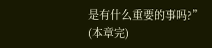是有什么重要的事吗?”
(本章完)